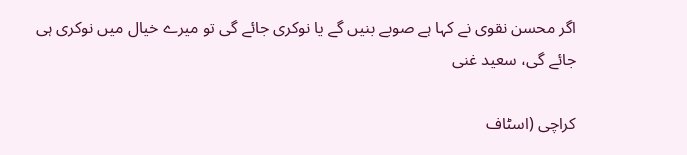اگر محسن نقوی نے کہا ہے صوبے بنیں گے یا نوکری جائے گی تو میرے خیال میں نوکری ہی جائے گی، سعید غنی

کراچی (اسٹاف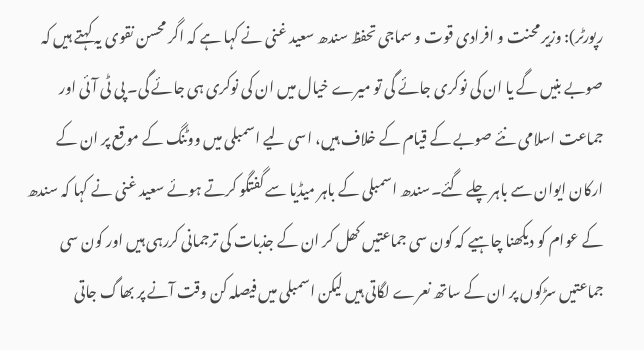رپورٹر): وزیر محنت و افرادی قوت و سماجی تحفظ سندھ سعید غنی نے کہا ہے کہ اگر محسن نقوی یہ کہتے ہیں کہ صوبے بنیں گے یا ان کی نوکری جائے گی تو میرے خیال میں ان کی نوکری ہی جائے گی۔ پی ٹی آئی اور جماعت اسلامی نئے صوبے کے قیام کے خلاف ہیں، اسی لیے اسمبلی میں ووٹنگ کے موقع پر ان کے ارکان ایوان سے باہر چلے گئے۔سندھ اسمبلی کے باہر میڈیا سے گفتگو کرتے ہوئے سعید غنی نے کہا کہ سندھ کے عوام کو دیکھنا چاہیے کہ کون سی جماعتیں کھل کر ان کے جذبات کی ترجمانی کررہی ہیں اور کون سی جماعتیں سڑکوں پر ان کے ساتھ نعرے لگاتی ہیں لیکن اسمبلی میں فیصلہ کن وقت آنے پر بھاگ جاتی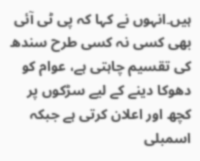ہیں۔انہوں نے کہا کہ پی ٹی آئی بھی کسی نہ کسی طرح سندھ کی تقسیم چاہتی ہے، عوام کو دھوکا دینے کے لیے سڑکوں پر کچھ اور اعلان کرتی ہے جبکہ اسمبلی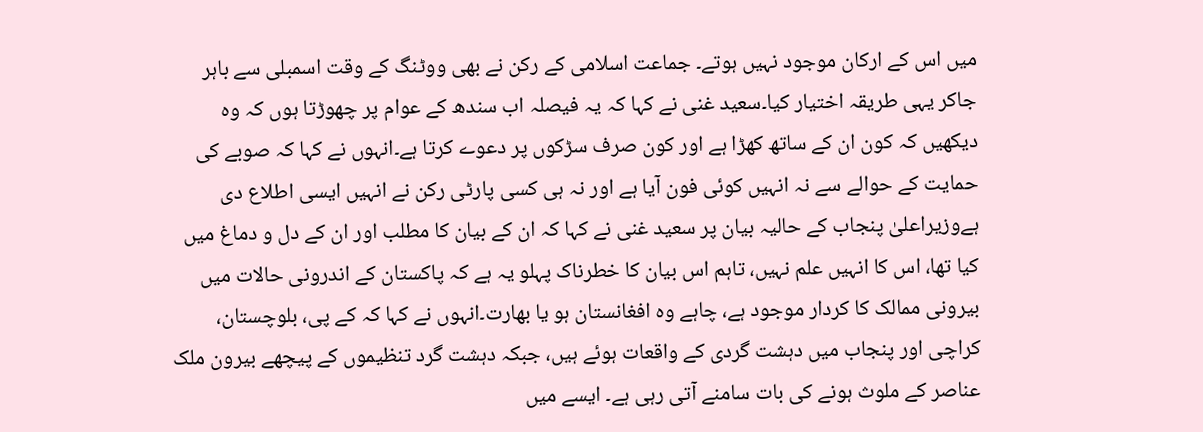میں اس کے ارکان موجود نہیں ہوتے۔ جماعت اسلامی کے رکن نے بھی ووٹنگ کے وقت اسمبلی سے باہر جاکر یہی طریقہ اختیار کیا۔سعید غنی نے کہا کہ یہ فیصلہ اب سندھ کے عوام پر چھوڑتا ہوں کہ وہ دیکھیں کہ کون ان کے ساتھ کھڑا ہے اور کون صرف سڑکوں پر دعوے کرتا ہے۔انہوں نے کہا کہ صوبے کی حمایت کے حوالے سے نہ انہیں کوئی فون آیا ہے اور نہ ہی کسی پارٹی رکن نے انہیں ایسی اطلاع دی ہےوزیراعلیٰ پنجاب کے حالیہ بیان پر سعید غنی نے کہا کہ ان کے بیان کا مطلب اور ان کے دل و دماغ میں کیا تھا، اس کا انہیں علم نہیں، تاہم اس بیان کا خطرناک پہلو یہ ہے کہ پاکستان کے اندرونی حالات میں بیرونی ممالک کا کردار موجود ہے، چاہے وہ افغانستان ہو یا بھارت۔انہوں نے کہا کہ کے پی، بلوچستان، کراچی اور پنجاب میں دہشت گردی کے واقعات ہوئے ہیں، جبکہ دہشت گرد تنظیموں کے پیچھے بیرون ملک عناصر کے ملوث ہونے کی بات سامنے آتی رہی ہے۔ ایسے میں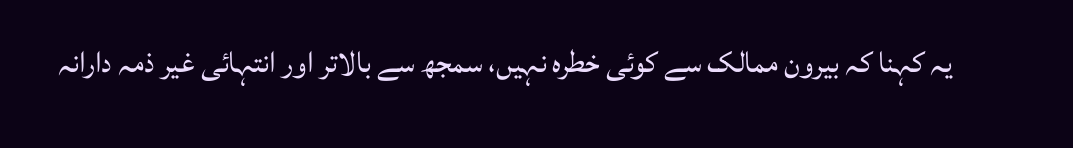یہ کہنا کہ بیرون ممالک سے کوئی خطرہ نہیں، سمجھ سے بالاتر اور انتہائی غیر ذمہ دارانہ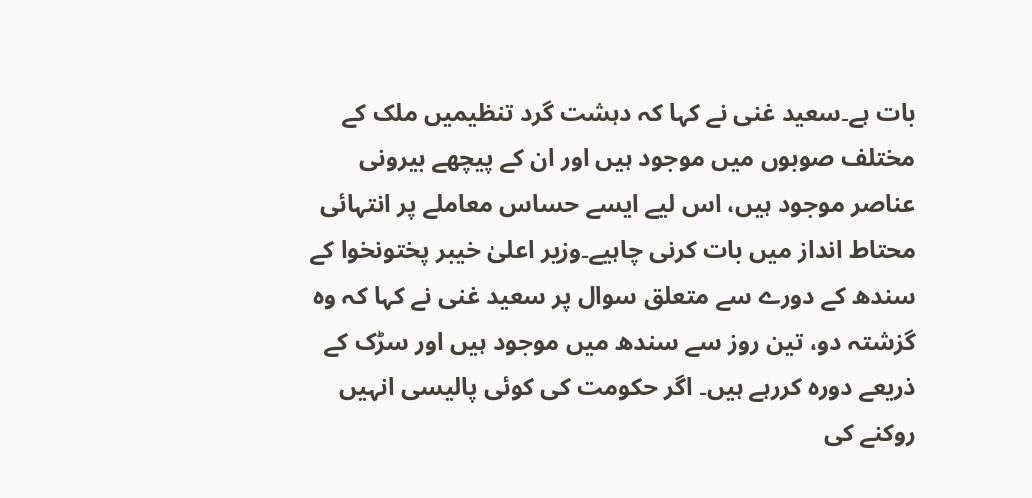بات ہے۔سعید غنی نے کہا کہ دہشت گرد تنظیمیں ملک کے مختلف صوبوں میں موجود ہیں اور ان کے پیچھے بیرونی عناصر موجود ہیں، اس لیے ایسے حساس معاملے پر انتہائی محتاط انداز میں بات کرنی چاہیے۔وزیر اعلیٰ خیبر پختونخوا کے سندھ کے دورے سے متعلق سوال پر سعید غنی نے کہا کہ وہ گزشتہ دو، تین روز سے سندھ میں موجود ہیں اور سڑک کے ذریعے دورہ کررہے ہیں۔ اگر حکومت کی کوئی پالیسی انہیں روکنے کی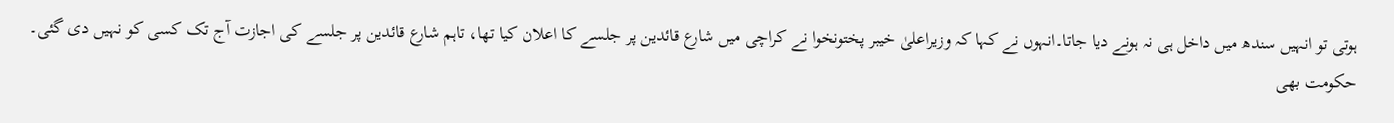ہوتی تو انہیں سندھ میں داخل ہی نہ ہونے دیا جاتا۔انہوں نے کہا کہ وزیراعلیٰ خیبر پختونخوا نے کراچی میں شارع قائدین پر جلسے کا اعلان کیا تھا، تاہم شارع قائدین پر جلسے کی اجازت آج تک کسی کو نہیں دی گئی۔ حکومت بھی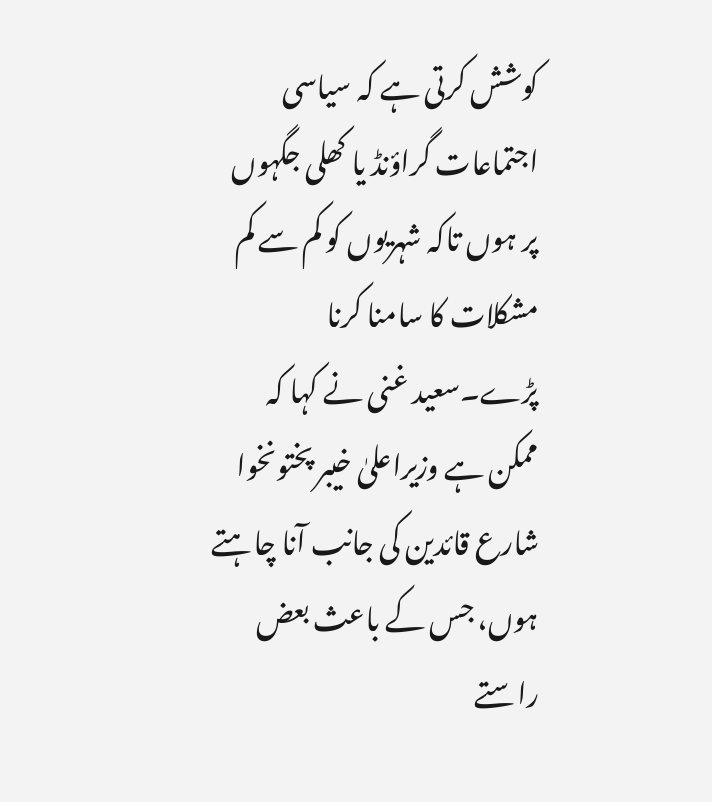کوشش کرتی ہے کہ سیاسی اجتماعات گراؤنڈ یا کھلی جگہوں پر ہوں تاکہ شہریوں کو کم سے کم مشکلات کا سامنا کرنا پڑے۔سعید غنی نے کہا کہ ممکن ہے وزیراعلیٰ خیبر پختونخوا شارع قائدین کی جانب آنا چاہتے ہوں، جس کے باعث بعض راستے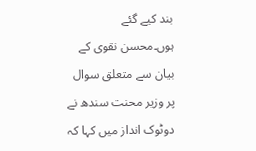بند کیے گئے ہوں۔محسن نقوی کے بیان سے متعلق سوال پر وزیر محنت سندھ نے دوٹوک انداز میں کہا کہ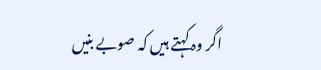اگر وہ کہتے ہیں کہ صوبے بنیں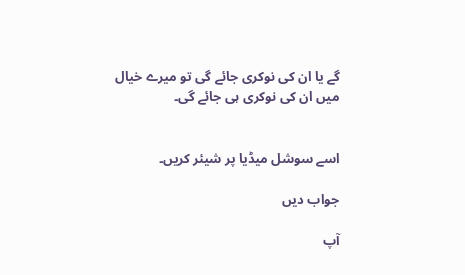گے یا ان کی نوکری جائے گی تو میرے خیال میں ان کی نوکری ہی جائے گی۔


اسے سوشل میڈیا پر شیئر کریں۔

جواب دیں

آپ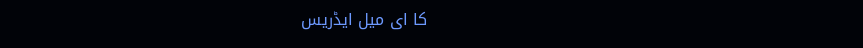کا ای میل ایڈریس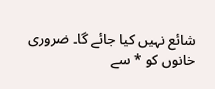شائع نہیں کیا جائے گا۔ ضروری خانوں کو * سے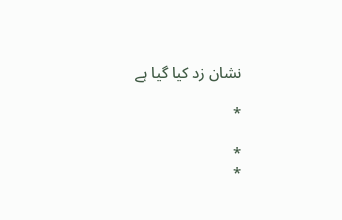نشان زد کیا گیا ہے

*

*
*